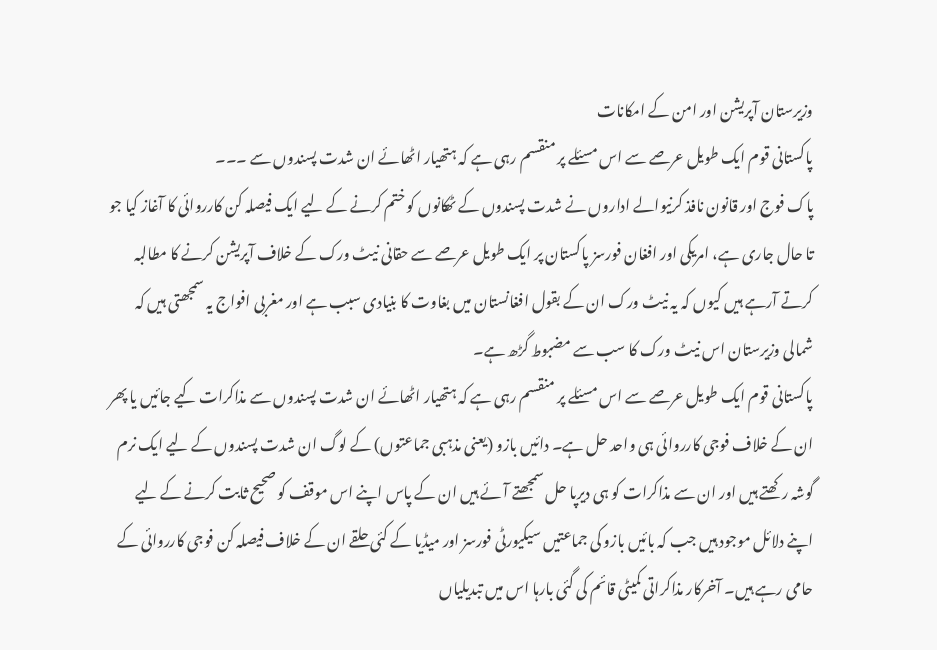وزیرستان آپریشن اور امن کے امکانات
پاکستانی قوم ایک طویل عرصے سے اس مسئلے پر منقسم رہی ہے کہ ہتھیار اٹھائے ان شدت پسندوں سے ۔۔۔
پاک فوج اور قانون نافذ کرنیوالے اداروں نے شدت پسندوں کے ٹھکانوں کو ختم کرنے کے لیے ایک فیصلہ کن کارروائی کا آغاز کیا جو تا حال جاری ہے، امریکی اور افغان فورسز پاکستان پر ایک طویل عرصے سے حقانی نیٹ ورک کے خلاف آپریشن کرنے کا مطالبہ کرتے آرہے ہیں کیوں کہ یہ نیٹ ورک ان کے بقول افغانستان میں بغاوت کا بنیادی سبب ہے اور مغربی افواج یہ سمجھتی ہیں کہ شمالی وزیرستان اس نیٹ ورک کا سب سے مضبوط گڑھ ہے۔
پاکستانی قوم ایک طویل عرصے سے اس مسئلے پر منقسم رہی ہے کہ ہتھیار اٹھائے ان شدت پسندوں سے مذاکرات کیے جائیں یا پھر ان کے خلاف فوجی کارروائی ہی واحد حل ہے۔ دائیں بازو (یعنی مذہبی جماعتوں) کے لوگ ان شدت پسندوں کے لیے ایک نرم گوشہ رکھتے ہیں اور ان سے مذاکرات کو ہی دیرپا حل سمجھتے آئے ہیں ان کے پاس اپنے اس موقف کو صحیح ثابت کرنے کے لیے اپنے دلائل موجود ہیں جب کہ بائیں بازو کی جماعتیں سیکیورٹی فورسز اور میڈیا کے کئی حلقے ان کے خلاف فیصلہ کن فوجی کارروائی کے حامی رہے ہیں۔ آخرکار مذاکراتی کمیٹی قائم کی گئی بارہا اس میں تبدیلیاں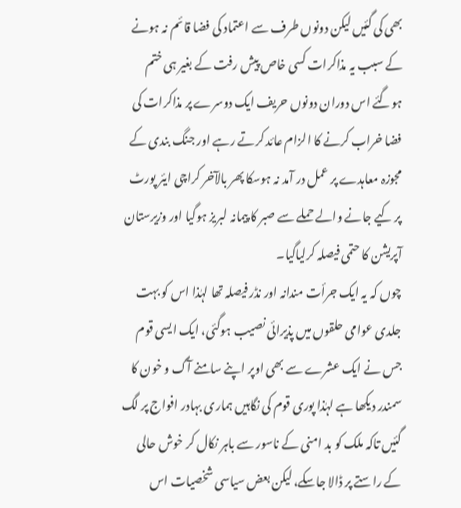بھی کی گئیں لیکن دونوں طرف سے اعتماد کی فضا قائم نہ ہونے کے سبب یہ مذاکرات کسی خاص پیش رفت کے بغیر ہی ختم ہوگئے اس دوران دونوں حریف ایک دوسرے پر مذاکرات کی فضا خراب کرنے کا الزام عائد کرتے رہے اور جنگ بندی کے مجوزہ معاہدے پر عمل در آمد نہ ہوسکا پھر بالآخر کراچی ایئر پورٹ پر کیے جانے والے حملے سے صبر کا پیمانہ لبریز ہوگیا اور وزیرستان آپریشن کا حتمی فیصلہ کرلیاگیا۔
چوں کہ یہ ایک جرأت مندانہ اور نڈر فیصلہ تھا لہٰذا اس کو بہت جلدی عوامی حلقوں میں پذیرائی نصیب ہوگئی، ایک ایسی قوم جس نے ایک عشرے سے بھی اوپر اپنے سامنے آگ و خون کا سمندر دیکھا ہے لہٰذا پوری قوم کی نگاہیں ہماری بہادر افواج پر لگ گئیں تاکہ ملک کو بد امنی کے ناسور سے باہر نکال کر خوش حالی کے راستے پر ڈالا جاسکے، لیکن بعض سیاسی شخصیات اس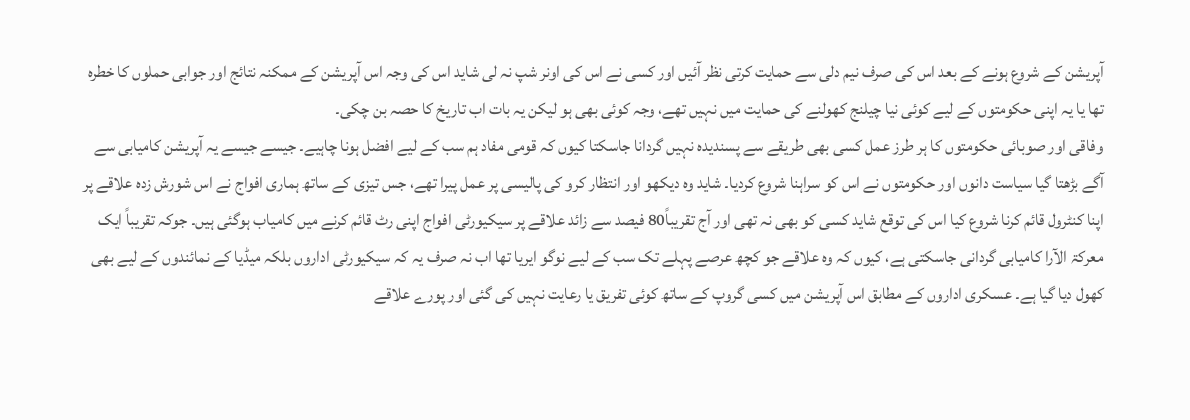آپریشن کے شروع ہونے کے بعد اس کی صرف نیم دلی سے حمایت کرتی نظر آئیں اور کسی نے اس کی اونر شپ نہ لی شاید اس کی وجہ اس آپریشن کے ممکنہ نتائج اور جوابی حملوں کا خطرہ تھا یا یہ اپنی حکومتوں کے لیے کوئی نیا چیلنج کھولنے کی حمایت میں نہیں تھے، وجہ کوئی بھی ہو لیکن یہ بات اب تاریخ کا حصہ بن چکی۔
وفاقی اور صوبائی حکومتوں کا ہر طرز عمل کسی بھی طریقے سے پسندیدہ نہیں گردانا جاسکتا کیوں کہ قومی مفاد ہم سب کے لیے افضل ہونا چاہیے۔ جیسے جیسے یہ آپریشن کامیابی سے آگے بڑھتا گیا سیاست دانوں اور حکومتوں نے اس کو سراہنا شروع کردیا۔ شاید وہ دیکھو اور انتظار کرو کی پالیسی پر عمل پیرا تھے، جس تیزی کے ساتھ ہماری افواج نے اس شورش زدہ علاقے پر اپنا کنٹرول قائم کرنا شروع کیا اس کی توقع شاید کسی کو بھی نہ تھی اور آج تقریباً80 فیصد سے زائد علاقے پر سیکیورٹی افواج اپنی رٹ قائم کرنے میں کامیاب ہوگئی ہیں۔ جوکہ تقریباً ایک معرکۃ الآرا کامیابی گردانی جاسکتی ہے، کیوں کہ وہ علاقے جو کچھ عرصے پہلے تک سب کے لیے نوگو ایریا تھا اب نہ صرف یہ کہ سیکیورٹی اداروں بلکہ میڈیا کے نمائندوں کے لیے بھی کھول دیا گیا ہے۔ عسکری اداروں کے مطابق اس آپریشن میں کسی گروپ کے ساتھ کوئی تفریق یا رعایت نہیں کی گئی اور پورے علاقے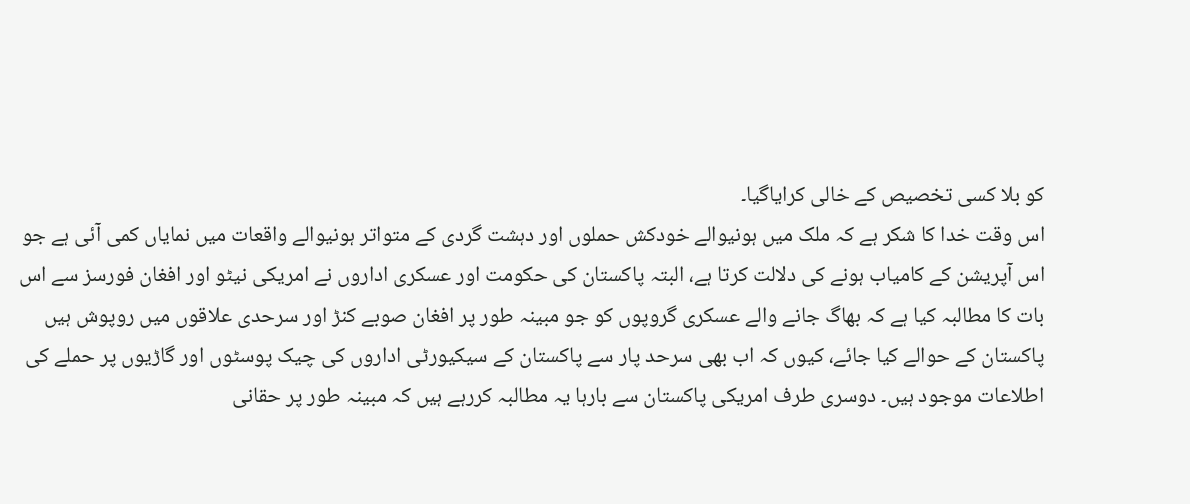کو بلا کسی تخصیص کے خالی کرایاگیا۔
اس وقت خدا کا شکر ہے کہ ملک میں ہونیوالے خودکش حملوں اور دہشت گردی کے متواتر ہونیوالے واقعات میں نمایاں کمی آئی ہے جو اس آپریشن کے کامیاب ہونے کی دلالت کرتا ہے، البتہ پاکستان کی حکومت اور عسکری اداروں نے امریکی نیٹو اور افغان فورسز سے اس بات کا مطالبہ کیا ہے کہ بھاگ جانے والے عسکری گروپوں کو جو مبینہ طور پر افغان صوبے کنڑ اور سرحدی علاقوں میں روپوش ہیں پاکستان کے حوالے کیا جائے، کیوں کہ اب بھی سرحد پار سے پاکستان کے سیکیورٹی اداروں کی چیک پوسٹوں اور گاڑیوں پر حملے کی اطلاعات موجود ہیں۔ دوسری طرف امریکی پاکستان سے بارہا یہ مطالبہ کررہے ہیں کہ مبینہ طور پر حقانی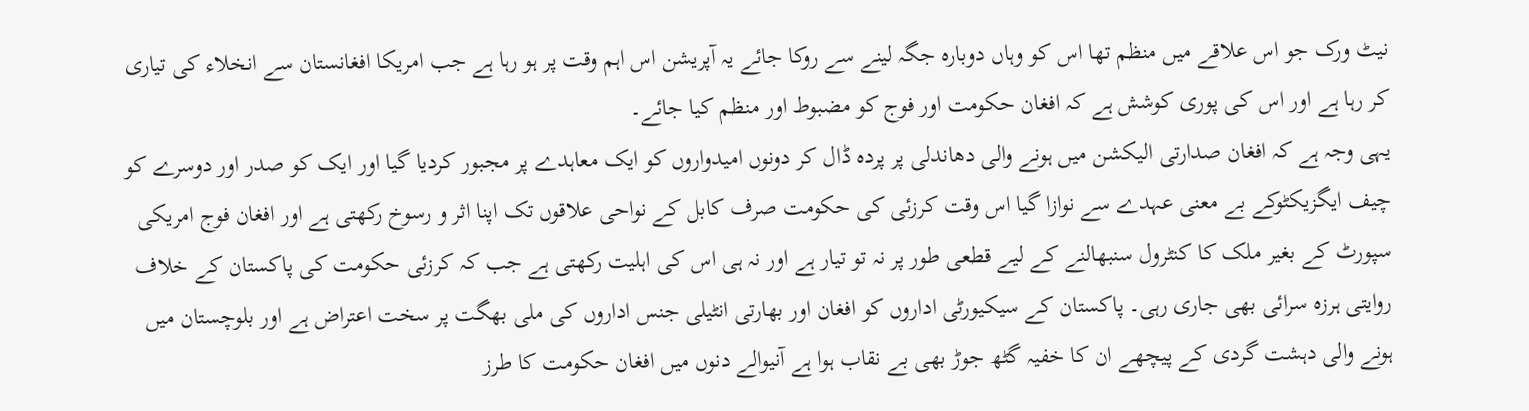نیٹ ورک جو اس علاقے میں منظم تھا اس کو وہاں دوبارہ جگہ لینے سے روکا جائے یہ آپریشن اس اہم وقت پر ہو رہا ہے جب امریکا افغانستان سے انخلاء کی تیاری کر رہا ہے اور اس کی پوری کوشش ہے کہ افغان حکومت اور فوج کو مضبوط اور منظم کیا جائے۔
یہی وجہ ہے کہ افغان صدارتی الیکشن میں ہونے والی دھاندلی پر پردہ ڈال کر دونوں امیدواروں کو ایک معاہدے پر مجبور کردیا گیا اور ایک کو صدر اور دوسرے کو چیف ایگزیکٹوکے بے معنی عہدے سے نوازا گیا اس وقت کرزئی کی حکومت صرف کابل کے نواحی علاقوں تک اپنا اثر و رسوخ رکھتی ہے اور افغان فوج امریکی سپورٹ کے بغیر ملک کا کنٹرول سنبھالنے کے لیے قطعی طور پر نہ تو تیار ہے اور نہ ہی اس کی اہلیت رکھتی ہے جب کہ کرزئی حکومت کی پاکستان کے خلاف روایتی ہرزہ سرائی بھی جاری رہی۔ پاکستان کے سیکیورٹی اداروں کو افغان اور بھارتی انٹیلی جنس اداروں کی ملی بھگت پر سخت اعتراض ہے اور بلوچستان میں ہونے والی دہشت گردی کے پیچھے ان کا خفیہ گٹھ جوڑ بھی بے نقاب ہوا ہے آنیوالے دنوں میں افغان حکومت کا طرز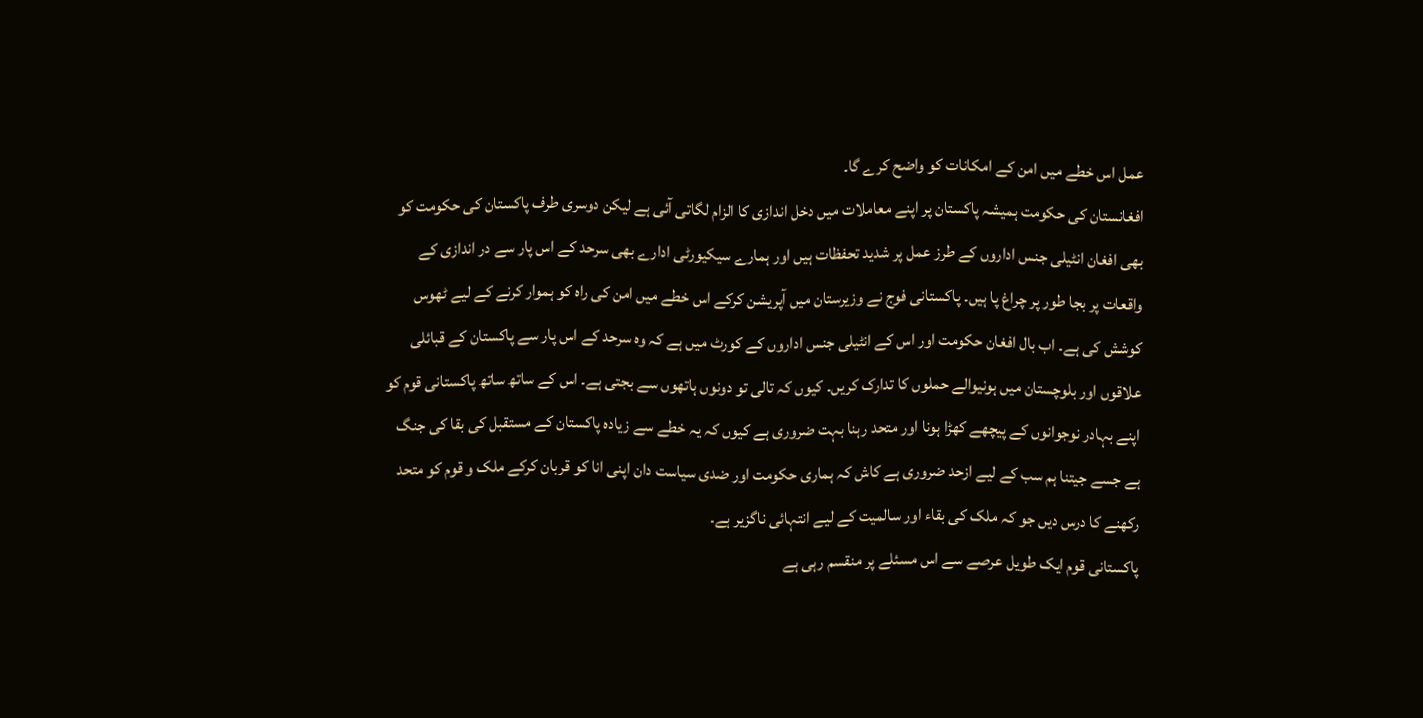عمل اس خطے میں امن کے امکانات کو واضح کرے گا۔
افغانستان کی حکومت ہمیشہ پاکستان پر اپنے معاملات میں دخل اندازی کا الزام لگاتی آئی ہے لیکن دوسری طرف پاکستان کی حکومت کو بھی افغان انٹیلی جنس اداروں کے طرز عمل پر شدید تحفظات ہیں اور ہمارے سیکیورٹی ادارے بھی سرحد کے اس پار سے در اندازی کے واقعات پر بجا طور پر چراغ پا ہیں۔ پاکستانی فوج نے وزیرستان میں آپریشن کرکے اس خطے میں امن کی راہ کو ہموار کرنے کے لیے ٹھوس کوشش کی ہے۔ اب بال افغان حکومت اور اس کے انٹیلی جنس اداروں کے کورٹ میں ہے کہ وہ سرحد کے اس پار سے پاکستان کے قبائلی علاقوں اور بلوچستان میں ہونیوالے حملوں کا تدارک کریں۔ کیوں کہ تالی تو دونوں ہاتھوں سے بجتی ہے۔ اس کے ساتھ ساتھ پاکستانی قوم کو اپنے بہادر نوجوانوں کے پیچھے کھڑا ہونا اور متحد رہنا بہت ضروری ہے کیوں کہ یہ خطے سے زیادہ پاکستان کے مستقبل کی بقا کی جنگ ہے جسے جیتنا ہم سب کے لیے ازحد ضروری ہے کاش کہ ہماری حکومت اور ضدی سیاست دان اپنی انا کو قربان کرکے ملک و قوم کو متحد رکھنے کا درس دیں جو کہ ملک کی بقاء اور سالمیت کے لیے انتہائی ناگزیر ہے۔
پاکستانی قوم ایک طویل عرصے سے اس مسئلے پر منقسم رہی ہے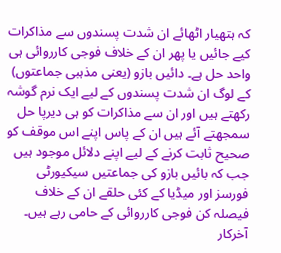کہ ہتھیار اٹھائے ان شدت پسندوں سے مذاکرات کیے جائیں یا پھر ان کے خلاف فوجی کارروائی ہی واحد حل ہے۔ دائیں بازو (یعنی مذہبی جماعتوں) کے لوگ ان شدت پسندوں کے لیے ایک نرم گوشہ رکھتے ہیں اور ان سے مذاکرات کو ہی دیرپا حل سمجھتے آئے ہیں ان کے پاس اپنے اس موقف کو صحیح ثابت کرنے کے لیے اپنے دلائل موجود ہیں جب کہ بائیں بازو کی جماعتیں سیکیورٹی فورسز اور میڈیا کے کئی حلقے ان کے خلاف فیصلہ کن فوجی کارروائی کے حامی رہے ہیں۔ آخرکار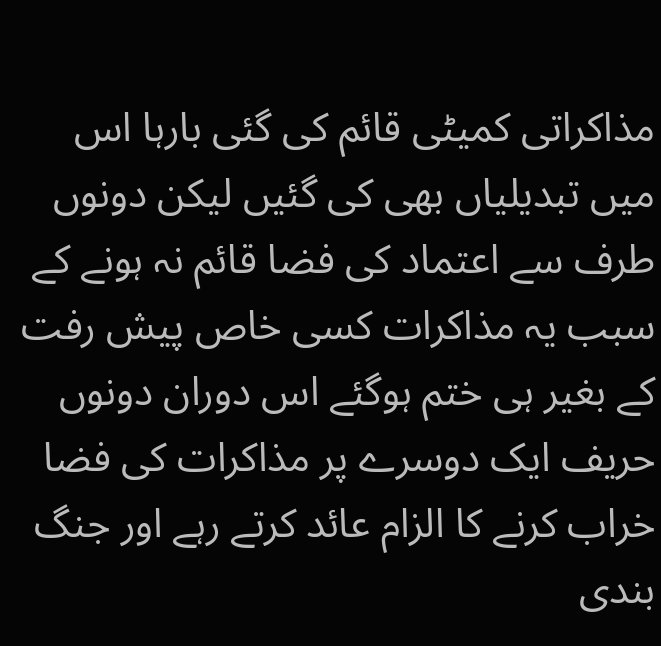مذاکراتی کمیٹی قائم کی گئی بارہا اس میں تبدیلیاں بھی کی گئیں لیکن دونوں طرف سے اعتماد کی فضا قائم نہ ہونے کے سبب یہ مذاکرات کسی خاص پیش رفت کے بغیر ہی ختم ہوگئے اس دوران دونوں حریف ایک دوسرے پر مذاکرات کی فضا خراب کرنے کا الزام عائد کرتے رہے اور جنگ بندی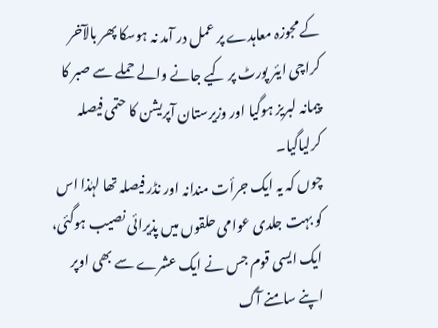کے مجوزہ معاہدے پر عمل در آمد نہ ہوسکا پھر بالآخر کراچی ایئر پورٹ پر کیے جانے والے حملے سے صبر کا پیمانہ لبریز ہوگیا اور وزیرستان آپریشن کا حتمی فیصلہ کرلیاگیا۔
چوں کہ یہ ایک جرأت مندانہ اور نڈر فیصلہ تھا لہٰذا اس کو بہت جلدی عوامی حلقوں میں پذیرائی نصیب ہوگئی، ایک ایسی قوم جس نے ایک عشرے سے بھی اوپر اپنے سامنے آگ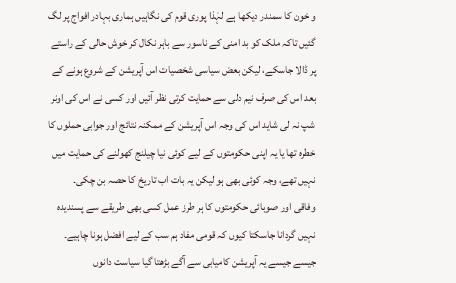و خون کا سمندر دیکھا ہے لہٰذا پوری قوم کی نگاہیں ہماری بہادر افواج پر لگ گئیں تاکہ ملک کو بد امنی کے ناسور سے باہر نکال کر خوش حالی کے راستے پر ڈالا جاسکے، لیکن بعض سیاسی شخصیات اس آپریشن کے شروع ہونے کے بعد اس کی صرف نیم دلی سے حمایت کرتی نظر آئیں اور کسی نے اس کی اونر شپ نہ لی شاید اس کی وجہ اس آپریشن کے ممکنہ نتائج اور جوابی حملوں کا خطرہ تھا یا یہ اپنی حکومتوں کے لیے کوئی نیا چیلنج کھولنے کی حمایت میں نہیں تھے، وجہ کوئی بھی ہو لیکن یہ بات اب تاریخ کا حصہ بن چکی۔
وفاقی اور صوبائی حکومتوں کا ہر طرز عمل کسی بھی طریقے سے پسندیدہ نہیں گردانا جاسکتا کیوں کہ قومی مفاد ہم سب کے لیے افضل ہونا چاہیے۔ جیسے جیسے یہ آپریشن کامیابی سے آگے بڑھتا گیا سیاست دانوں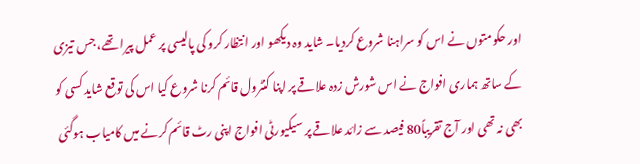اور حکومتوں نے اس کو سراہنا شروع کردیا۔ شاید وہ دیکھو اور انتظار کرو کی پالیسی پر عمل پیرا تھے، جس تیزی کے ساتھ ہماری افواج نے اس شورش زدہ علاقے پر اپنا کنٹرول قائم کرنا شروع کیا اس کی توقع شاید کسی کو بھی نہ تھی اور آج تقریباً80 فیصد سے زائد علاقے پر سیکیورٹی افواج اپنی رٹ قائم کرنے میں کامیاب ہوگئی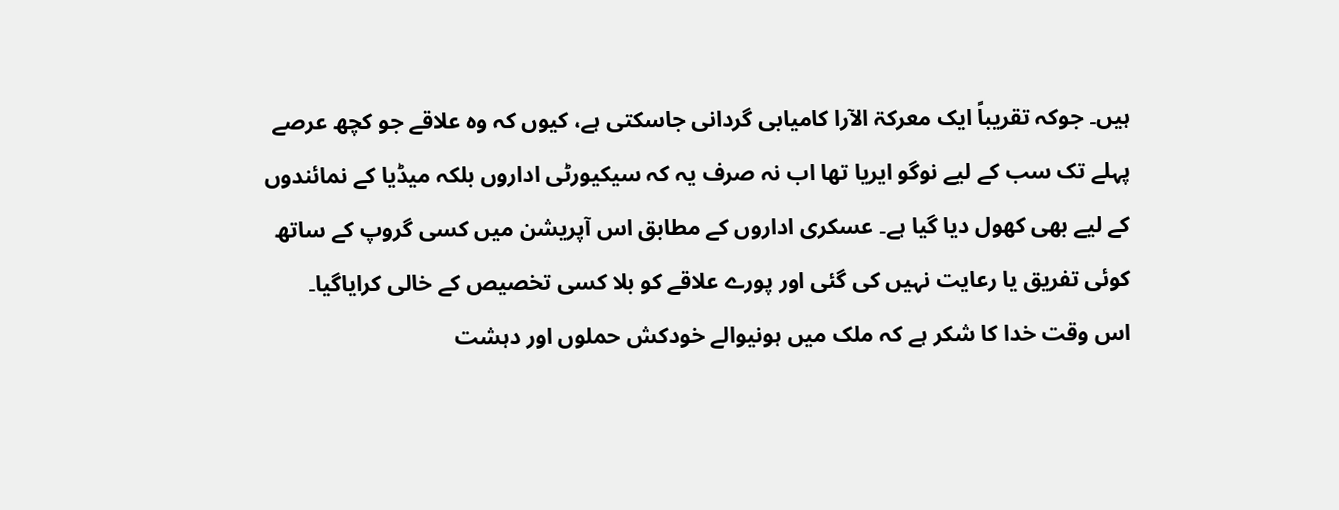ہیں۔ جوکہ تقریباً ایک معرکۃ الآرا کامیابی گردانی جاسکتی ہے، کیوں کہ وہ علاقے جو کچھ عرصے پہلے تک سب کے لیے نوگو ایریا تھا اب نہ صرف یہ کہ سیکیورٹی اداروں بلکہ میڈیا کے نمائندوں کے لیے بھی کھول دیا گیا ہے۔ عسکری اداروں کے مطابق اس آپریشن میں کسی گروپ کے ساتھ کوئی تفریق یا رعایت نہیں کی گئی اور پورے علاقے کو بلا کسی تخصیص کے خالی کرایاگیا۔
اس وقت خدا کا شکر ہے کہ ملک میں ہونیوالے خودکش حملوں اور دہشت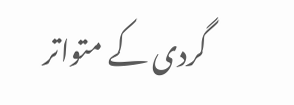گردی کے متواتر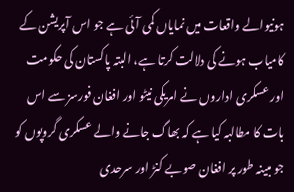ہونیوالے واقعات میں نمایاں کمی آئی ہے جو اس آپریشن کے کامیاب ہونے کی دلالت کرتا ہے، البتہ پاکستان کی حکومت اور عسکری اداروں نے امریکی نیٹو اور افغان فورسز سے اس بات کا مطالبہ کیا ہے کہ بھاگ جانے والے عسکری گروپوں کو جو مبینہ طور پر افغان صوبے کنڑ اور سرحدی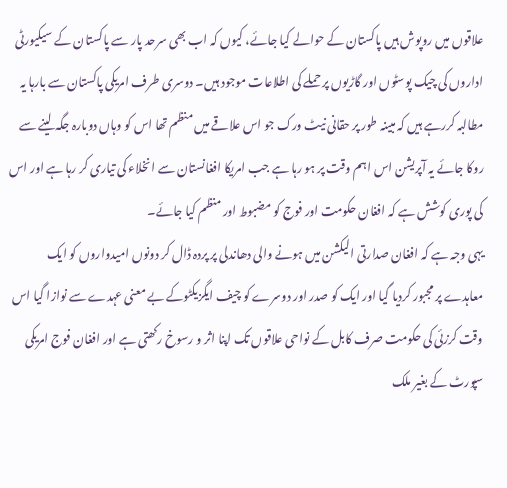علاقوں میں روپوش ہیں پاکستان کے حوالے کیا جائے، کیوں کہ اب بھی سرحد پار سے پاکستان کے سیکیورٹی اداروں کی چیک پوسٹوں اور گاڑیوں پر حملے کی اطلاعات موجود ہیں۔ دوسری طرف امریکی پاکستان سے بارہا یہ مطالبہ کررہے ہیں کہ مبینہ طور پر حقانی نیٹ ورک جو اس علاقے میں منظم تھا اس کو وہاں دوبارہ جگہ لینے سے روکا جائے یہ آپریشن اس اہم وقت پر ہو رہا ہے جب امریکا افغانستان سے انخلاء کی تیاری کر رہا ہے اور اس کی پوری کوشش ہے کہ افغان حکومت اور فوج کو مضبوط اور منظم کیا جائے۔
یہی وجہ ہے کہ افغان صدارتی الیکشن میں ہونے والی دھاندلی پر پردہ ڈال کر دونوں امیدواروں کو ایک معاہدے پر مجبور کردیا گیا اور ایک کو صدر اور دوسرے کو چیف ایگزیکٹوکے بے معنی عہدے سے نوازا گیا اس وقت کرزئی کی حکومت صرف کابل کے نواحی علاقوں تک اپنا اثر و رسوخ رکھتی ہے اور افغان فوج امریکی سپورٹ کے بغیر ملک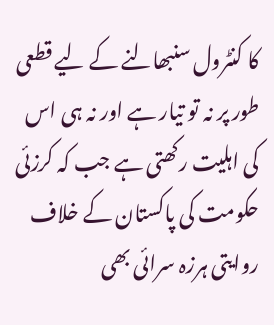کا کنٹرول سنبھالنے کے لیے قطعی طور پر نہ تو تیار ہے اور نہ ہی اس کی اہلیت رکھتی ہے جب کہ کرزئی حکومت کی پاکستان کے خلاف روایتی ہرزہ سرائی بھی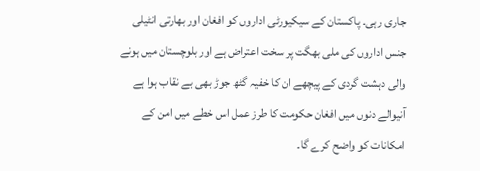جاری رہی۔ پاکستان کے سیکیورٹی اداروں کو افغان اور بھارتی انٹیلی جنس اداروں کی ملی بھگت پر سخت اعتراض ہے اور بلوچستان میں ہونے والی دہشت گردی کے پیچھے ان کا خفیہ گٹھ جوڑ بھی بے نقاب ہوا ہے آنیوالے دنوں میں افغان حکومت کا طرز عمل اس خطے میں امن کے امکانات کو واضح کرے گا۔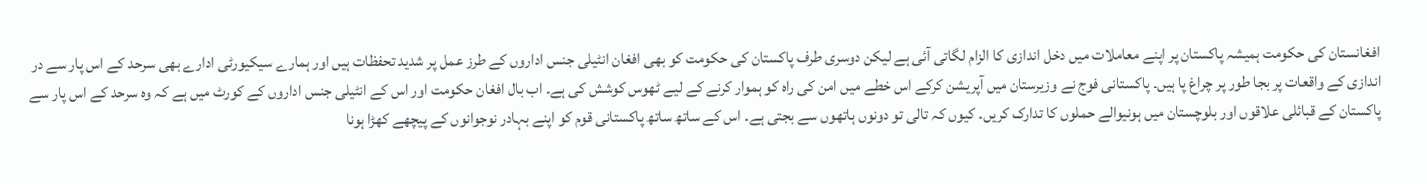افغانستان کی حکومت ہمیشہ پاکستان پر اپنے معاملات میں دخل اندازی کا الزام لگاتی آئی ہے لیکن دوسری طرف پاکستان کی حکومت کو بھی افغان انٹیلی جنس اداروں کے طرز عمل پر شدید تحفظات ہیں اور ہمارے سیکیورٹی ادارے بھی سرحد کے اس پار سے در اندازی کے واقعات پر بجا طور پر چراغ پا ہیں۔ پاکستانی فوج نے وزیرستان میں آپریشن کرکے اس خطے میں امن کی راہ کو ہموار کرنے کے لیے ٹھوس کوشش کی ہے۔ اب بال افغان حکومت اور اس کے انٹیلی جنس اداروں کے کورٹ میں ہے کہ وہ سرحد کے اس پار سے پاکستان کے قبائلی علاقوں اور بلوچستان میں ہونیوالے حملوں کا تدارک کریں۔ کیوں کہ تالی تو دونوں ہاتھوں سے بجتی ہے۔ اس کے ساتھ ساتھ پاکستانی قوم کو اپنے بہادر نوجوانوں کے پیچھے کھڑا ہونا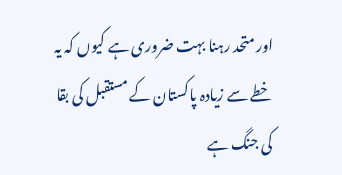اور متحد رہنا بہت ضروری ہے کیوں کہ یہ خطے سے زیادہ پاکستان کے مستقبل کی بقا کی جنگ ہے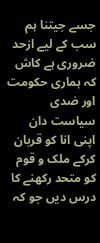جسے جیتنا ہم سب کے لیے ازحد ضروری ہے کاش کہ ہماری حکومت اور ضدی سیاست دان اپنی انا کو قربان کرکے ملک و قوم کو متحد رکھنے کا درس دیں جو کہ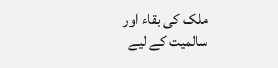ملک کی بقاء اور سالمیت کے لیے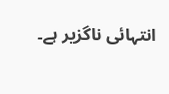انتہائی ناگزیر ہے۔